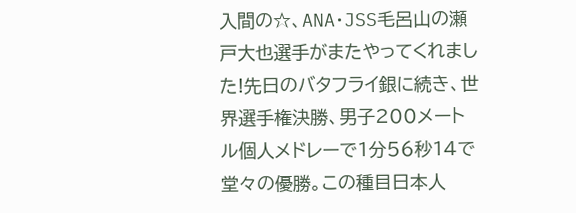入間の☆、ANA・JSS毛呂山の瀬戸大也選手がまたやってくれました!先日のバタフライ銀に続き、世界選手権決勝、男子200メートル個人メドレーで1分56秒14で堂々の優勝。この種目日本人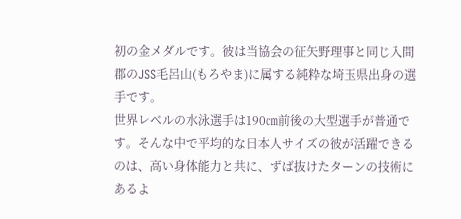初の金メダルです。彼は当協会の征矢野理事と同じ入間郡のJSS毛呂山(もろやま)に属する純粋な埼玉県出身の選手です。
世界レベルの水泳選手は190㎝前後の大型選手が普通です。そんな中で平均的な日本人サイズの彼が活躍できるのは、高い身体能力と共に、ずば抜けたターンの技術にあるよ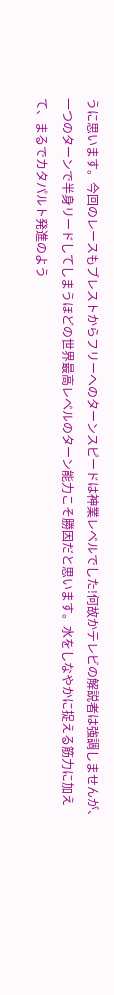うに思います。今回のレースもブレストからフリーへのターンスピードは神業レベルでした!何故かテレビの解説者は強調しませんが、一つのターンで半身リードしてしまうほどの世界最高レベルのターン能力こそ勝因だと思います。水をしなやかに捉える筋力に加えて、まるでカタパルト発進のよう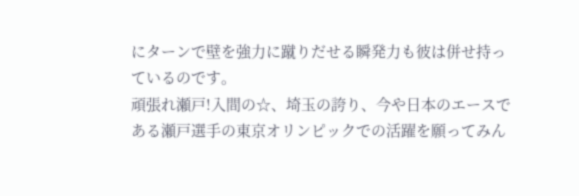にターンで壁を強力に蹴りだせる瞬発力も彼は併せ持っているのです。
頑張れ瀬戸!入間の☆、埼玉の誇り、今や日本のエースである瀬戸選手の東京オリンピックでの活躍を願ってみん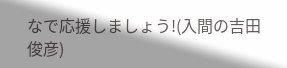なで応援しましょう!(入間の吉田俊彦)